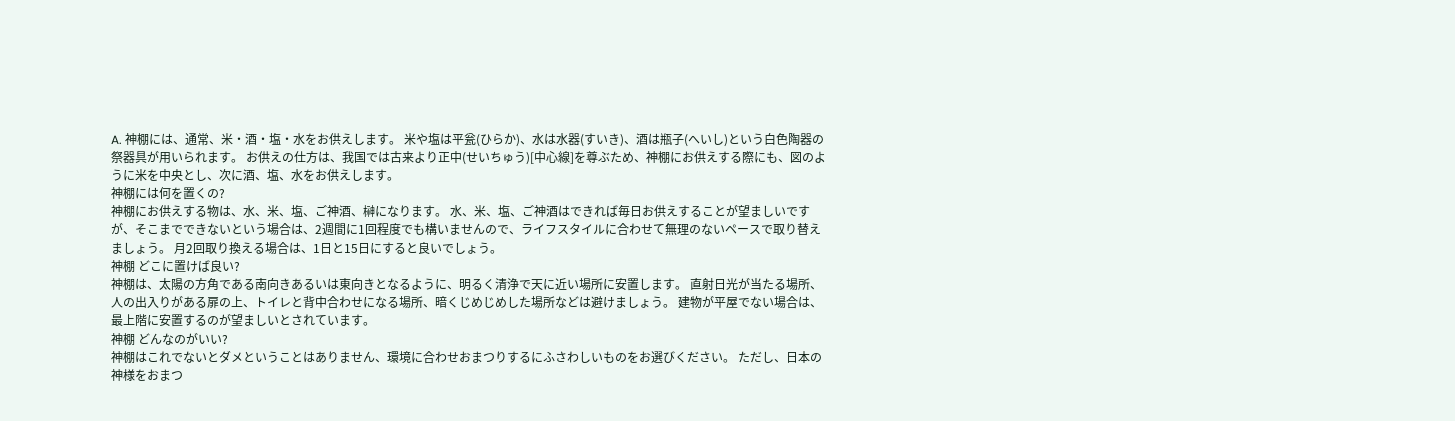A. 神棚には、通常、米・酒・塩・水をお供えします。 米や塩は平瓮(ひらか)、水は水器(すいき)、酒は瓶子(へいし)という白色陶器の祭器具が用いられます。 お供えの仕方は、我国では古来より正中(せいちゅう)[中心線]を尊ぶため、神棚にお供えする際にも、図のように米を中央とし、次に酒、塩、水をお供えします。
神棚には何を置くの?
神棚にお供えする物は、水、米、塩、ご神酒、榊になります。 水、米、塩、ご神酒はできれば毎日お供えすることが望ましいですが、そこまでできないという場合は、2週間に1回程度でも構いませんので、ライフスタイルに合わせて無理のないペースで取り替えましょう。 月2回取り換える場合は、1日と15日にすると良いでしょう。
神棚 どこに置けば良い?
神棚は、太陽の方角である南向きあるいは東向きとなるように、明るく清浄で天に近い場所に安置します。 直射日光が当たる場所、人の出入りがある扉の上、トイレと背中合わせになる場所、暗くじめじめした場所などは避けましょう。 建物が平屋でない場合は、最上階に安置するのが望ましいとされています。
神棚 どんなのがいい?
神棚はこれでないとダメということはありません、環境に合わせおまつりするにふさわしいものをお選びください。 ただし、日本の神様をおまつ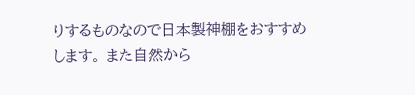りするものなので日本製神棚をおすすめします。 また自然から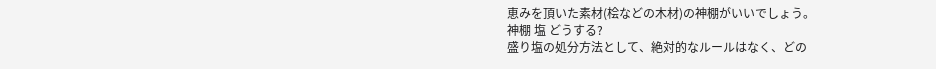恵みを頂いた素材(桧などの木材)の神棚がいいでしょう。
神棚 塩 どうする?
盛り塩の処分方法として、絶対的なルールはなく、どの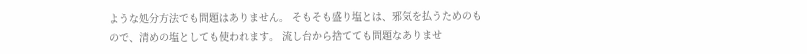ような処分方法でも問題はありません。 そもそも盛り塩とは、邪気を払うためのもので、清めの塩としても使われます。 流し台から捨てても問題なありませ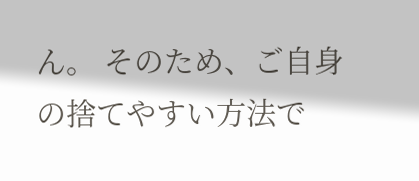ん。 そのため、ご自身の捨てやすい方法で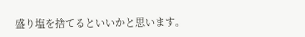盛り塩を捨てるといいかと思います。